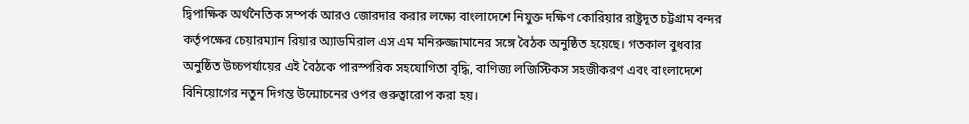দ্বিপাক্ষিক অর্থনৈতিক সম্পর্ক আরও জোরদার করার লক্ষ্যে বাংলাদেশে নিযুক্ত দক্ষিণ কোরিয়ার রাষ্ট্রদূত চট্টগ্রাম বন্দর কর্তৃপক্ষের চেয়ারম্যান রিয়ার অ্যাডমিরাল এস এম মনিরুজ্জামানের সঙ্গে বৈঠক অনুষ্ঠিত হয়েছে। গতকাল বুধবার অনুষ্ঠিত উচ্চপর্যায়ের এই বৈঠকে পারস্পরিক সহযোগিতা বৃদ্ধি, বাণিজ্য লজিস্টিকস সহজীকরণ এবং বাংলাদেশে বিনিয়োগের নতুন দিগন্ত উন্মোচনের ওপর গুরুত্বারোপ করা হয়।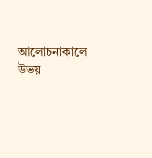আলোচনাকালে উভয়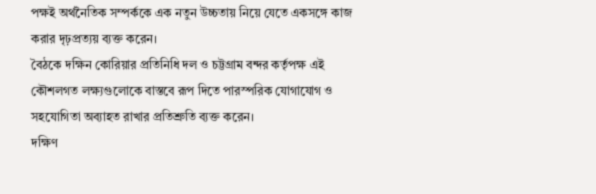পক্ষই অর্থনৈতিক সম্পর্ককে এক নতুন উচ্চতায় নিয়ে যেতে একসঙ্গে কাজ করার দৃঢ়প্রত্যয় ব্যক্ত করেন।
বৈঠকে দক্ষিন কোরিয়ার প্রতিনিধি দল ও চট্টগ্রাম বন্দর কর্তৃপক্ষ এই কৌশলগত লক্ষ্যগুলোকে বাস্তবে রূপ দিতে পারস্পরিক যোগাযোগ ও সহযোগিতা অব্যাহত রাখার প্রতিশ্রুতি ব্যক্ত করেন।
দক্ষিণ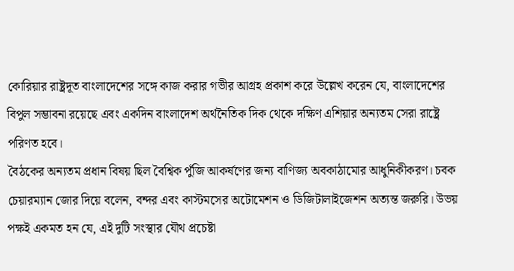কোরিয়ার রাষ্ট্রদূত বাংলাদেশের সঙ্গে কাজ করার গভীর আগ্রহ প্রকাশ করে উল্লেখ করেন যে, বাংলাদেশের বিপুল সম্ভাবনা রয়েছে এবং একদিন বাংলাদেশ অর্থনৈতিক দিক থেকে দক্ষিণ এশিয়ার অন্যতম সেরা রাষ্ট্রে পরিণত হবে।
বৈঠকের অন্যতম প্রধান বিষয় ছিল বৈশ্বিক পুঁজি আকর্ষণের জন্য বাণিজ্য অবকাঠামোর আধুনিকীকরণ। চবক চেয়ারম্যান জোর দিয়ে বলেন, বন্দর এবং কাস্টমসের অটোমেশন ও ডিজিটালাইজেশন অত্যন্ত জরুরি। উভয় পক্ষই একমত হন যে, এই দুটি সংস্থার যৌথ প্রচেষ্টা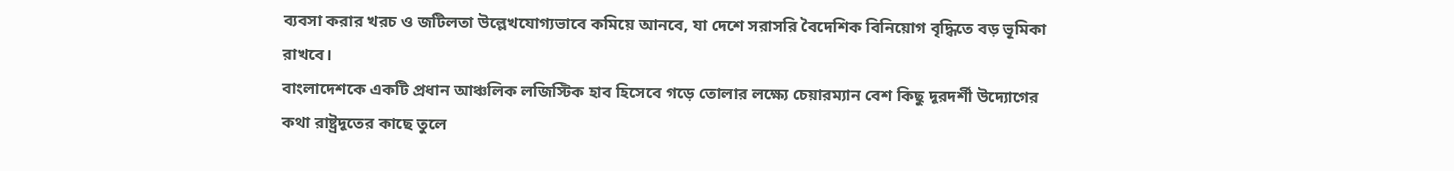ব্যবসা করার খরচ ও জটিলতা উল্লেখযোগ্যভাবে কমিয়ে আনবে, যা দেশে সরাসরি বৈদেশিক বিনিয়োগ বৃদ্ধিতে বড় ভূমিকা রাখবে।
বাংলাদেশকে একটি প্রধান আঞ্চলিক লজিস্টিক হাব হিসেবে গড়ে তোলার লক্ষ্যে চেয়ারম্যান বেশ কিছু দূরদর্শী উদ্যোগের কথা রাষ্ট্রদূতের কাছে তুলে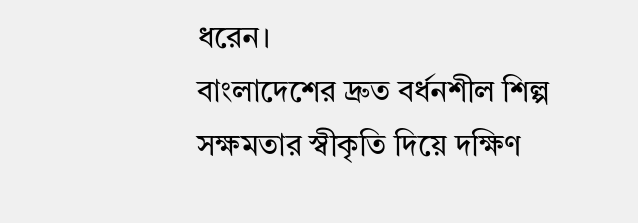ধরেন।
বাংলাদেশের দ্রুত বর্ধনশীল শিল্প সক্ষমতার স্বীকৃতি দিয়ে দক্ষিণ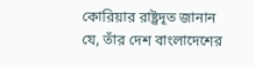কোরিয়ার রাষ্ট্রদূত জানান যে, তাঁর দেশ বাংলাদেশের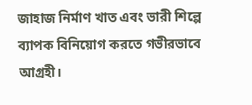জাহাজ নির্মাণ খাত এবং ভারী শিল্পে ব্যাপক বিনিয়োগ করতে গভীরভাবে আগ্রহী।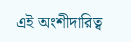এই অংশীদারিত্ব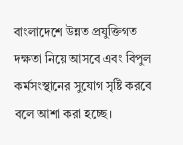বাংলাদেশে উন্নত প্রযুক্তিগত দক্ষতা নিয়ে আসবে এবং বিপুল কর্মসংস্থানের সুযোগ সৃষ্টি করবে বলে আশা করা হচ্ছে।